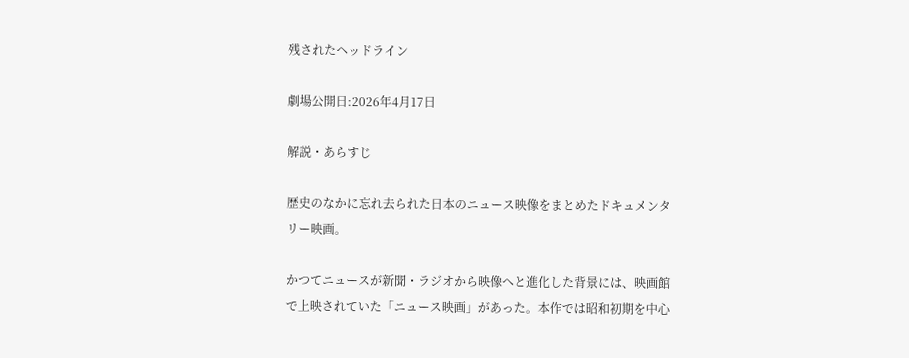残されたヘッドライン

劇場公開日:2026年4月17日

解説・あらすじ

歴史のなかに忘れ去られた日本のニュース映像をまとめたドキュメンタリー映画。

かつてニュースが新聞・ラジオから映像へと進化した背景には、映画館で上映されていた「ニュース映画」があった。本作では昭和初期を中心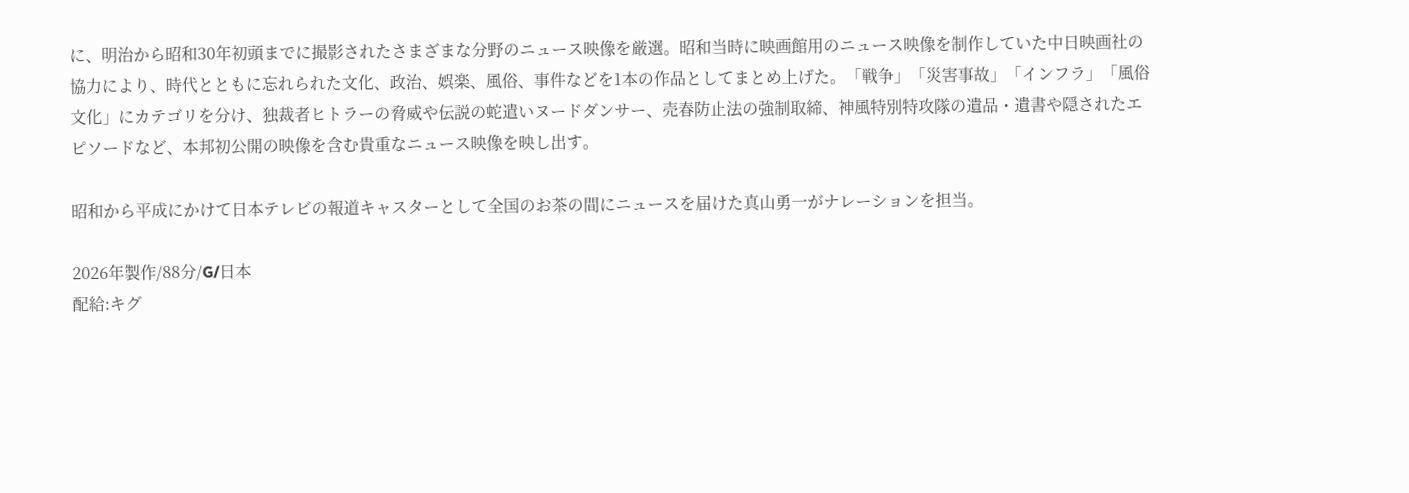に、明治から昭和30年初頭までに撮影されたさまざまな分野のニュース映像を厳選。昭和当時に映画館用のニュース映像を制作していた中日映画社の協力により、時代とともに忘れられた文化、政治、娯楽、風俗、事件などを1本の作品としてまとめ上げた。「戦争」「災害事故」「インフラ」「風俗文化」にカテゴリを分け、独裁者ヒトラーの脅威や伝説の蛇遣いヌードダンサー、売春防止法の強制取締、神風特別特攻隊の遺品・遺書や隠されたエピソードなど、本邦初公開の映像を含む貴重なニュース映像を映し出す。

昭和から平成にかけて日本テレビの報道キャスターとして全国のお茶の間にニュースを届けた真山勇一がナレーションを担当。

2026年製作/88分/G/日本
配給:キグ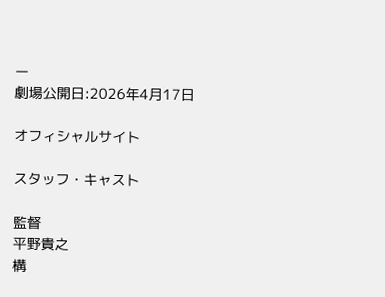ー
劇場公開日:2026年4月17日

オフィシャルサイト

スタッフ・キャスト

監督
平野貴之
構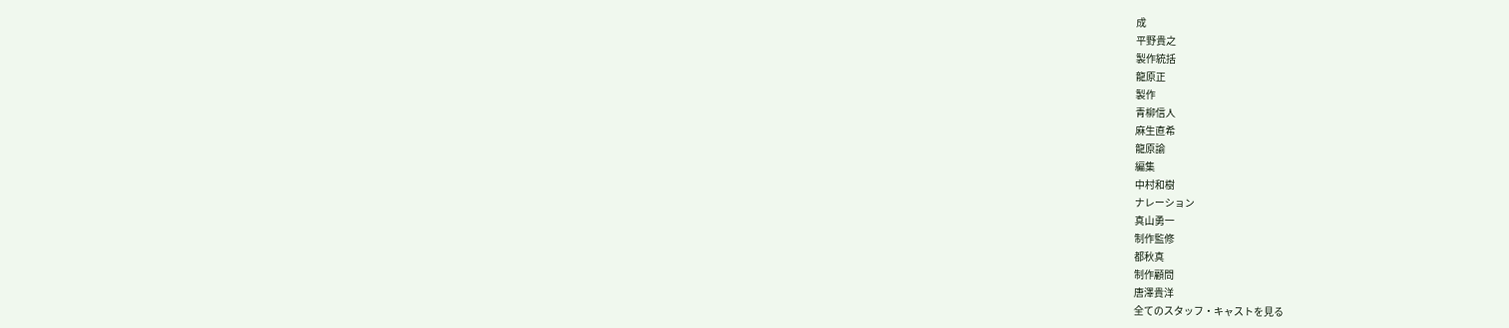成
平野貴之
製作統括
龍原正
製作
青柳信人
麻生直希
龍原諭
編集
中村和樹
ナレーション
真山勇一
制作監修
都秋真
制作顧問
唐澤貴洋
全てのスタッフ・キャストを見る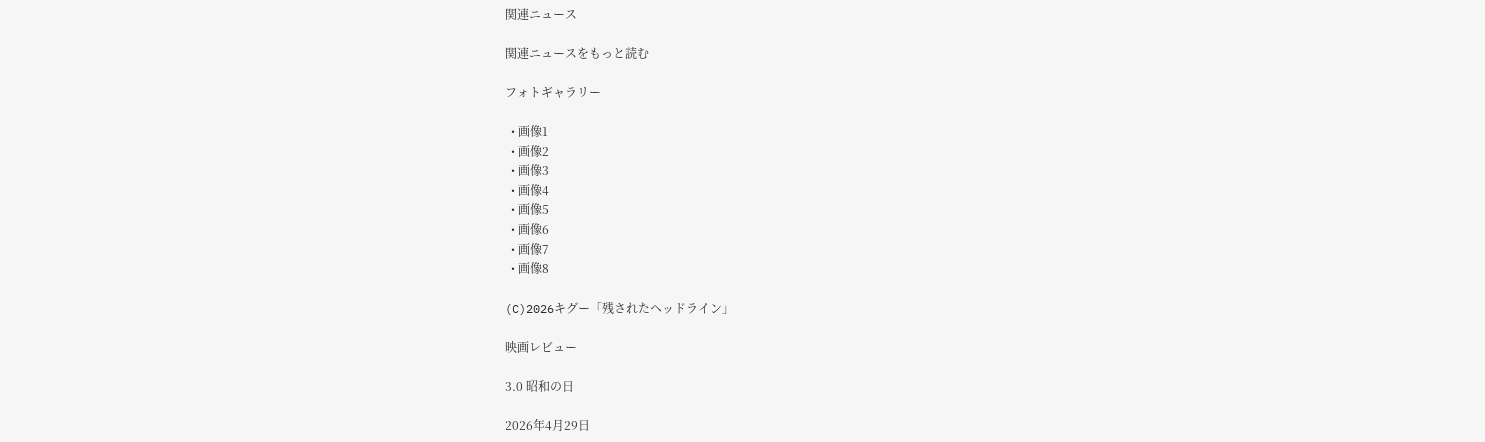関連ニュース

関連ニュースをもっと読む

フォトギャラリー

  • 画像1
  • 画像2
  • 画像3
  • 画像4
  • 画像5
  • 画像6
  • 画像7
  • 画像8

(C)2026キグー「残されたヘッドライン」

映画レビュー

3.0 昭和の日

2026年4月29日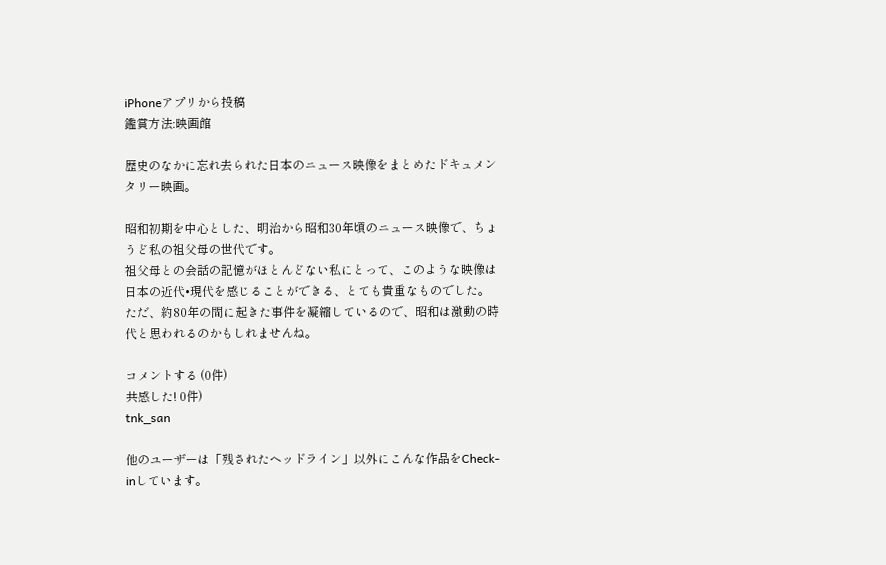iPhoneアプリから投稿
鑑賞方法:映画館

歴史のなかに忘れ去られた日本のニュース映像をまとめたドキュメンタリー映画。

昭和初期を中心とした、明治から昭和30年頃のニュース映像で、ちょうど私の祖父母の世代です。
祖父母との会話の記憶がほとんどない私にとって、このような映像は日本の近代•現代を感じることができる、とても貴重なものでした。
ただ、約80年の間に起きた事件を凝縮しているので、昭和は激動の時代と思われるのかもしれませんね。

コメントする (0件)
共感した! 0件)
tnk_san

他のユーザーは「残されたヘッドライン」以外にこんな作品をCheck-inしています。